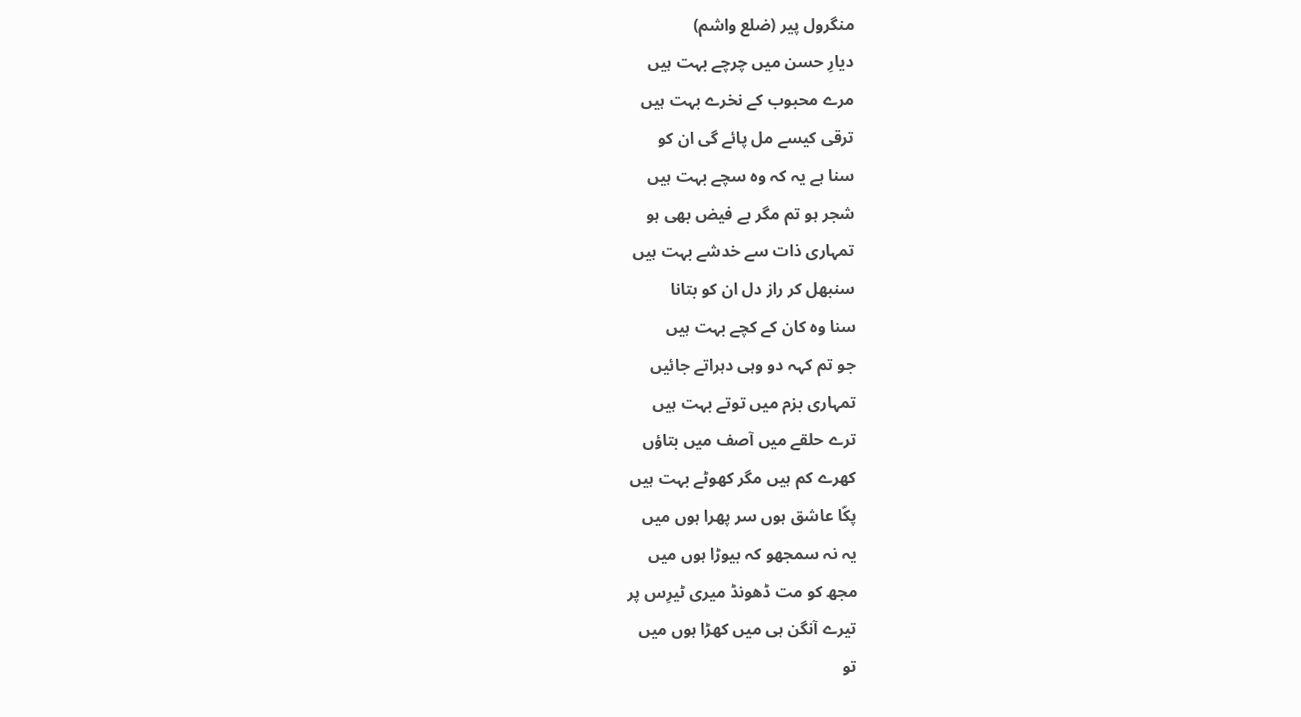منگرول پیر (ضلع واشم)
دیارِ حسن میں چرچے بہت ہیں
مرے محبوب کے نخرے بہت ہیں
ترقی کیسے مل پائے گی ان کو
سنا ہے یہ کہ وہ سچے بہت ہیں
شجر ہو تم مگر بے فیض بھی ہو
تمہاری ذات سے خدشے بہت ہیں
سنبھل کر راز دل ان کو بتانا
سنا وہ کان کے کچے بہت ہیں
جو تم کہہ دو وہی دہراتے جائیں
تمہاری بزم میں توتے بہت ہیں
ترے حلقے میں آصف میں بتاؤں
کھرے کم ہیں مگر کھوٹے بہت ہیں
پکّا عاشق ہوں سر پھرا ہوں میں
یہ نہ سمجھو کہ بیوڑا ہوں میں
مجھ کو مت ڈھونڈ میری ٹیرِس پر
تیرے آنگن ہی میں کھڑا ہوں میں
تو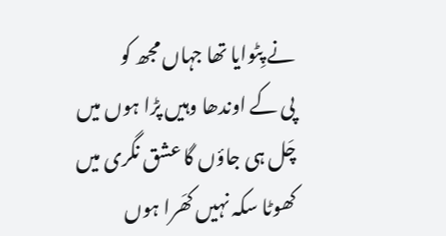نے پِٹوایا تھا جہاں مجھ کو
پی کے اوندھا وہیں پڑا ہوں میں
چَل ہی جاؤں گا عشق نگری میں
کھوٹا سکہ نہیں کھَرا ہوں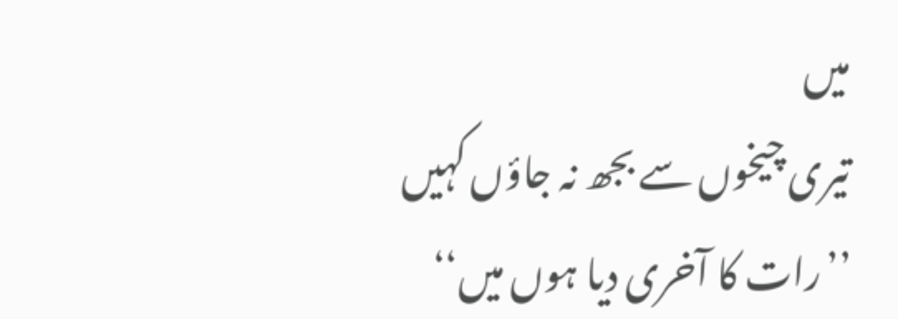میں
تیری چیخوں سے بجھ نہ جاؤں کہیں
’’رات کا آخری دیا ہوں میں‘‘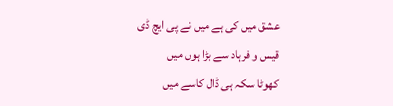عشق میں کی ہے میں نے پی ایچ ڈی
قیس و فرہاد سے بڑا ہوں میں
کھوٹا سکہ ہی ڈال کاسے میں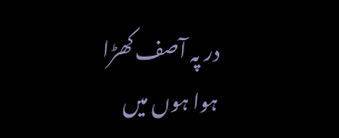در پہ آصف کھڑا ہوا ہوں میں